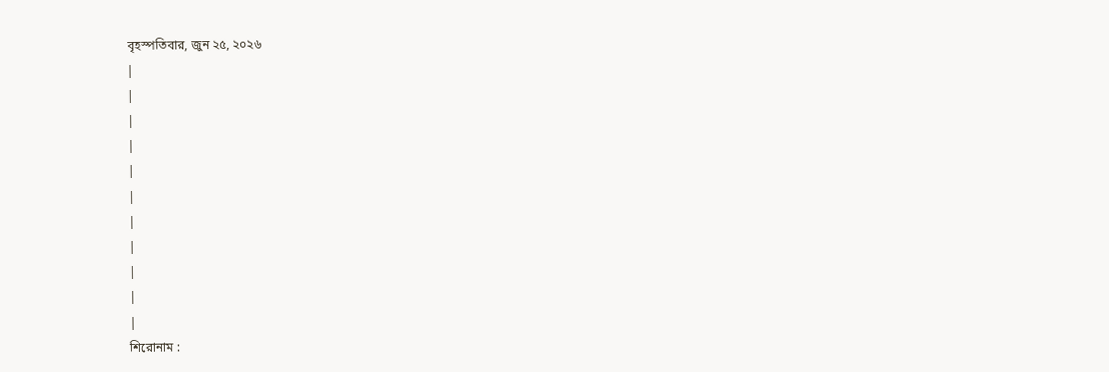বৃহস্পতিবার, জুন ২৫, ২০২৬
|
|
|
|
|
|
|
|
|
|
|
শিরোনাম :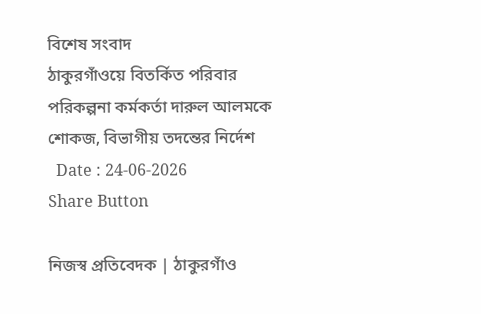বিশেষ সংবাদ
ঠাকুরগাঁওয়ে বিতর্কিত পরিবার পরিকল্পনা কর্মকর্তা দারুল আলমকে শোকজ, বিভাগীয় তদন্তের নির্দেশ
  Date : 24-06-2026
Share Button

নিজস্ব প্রতিবেদক | ঠাকুরগাঁও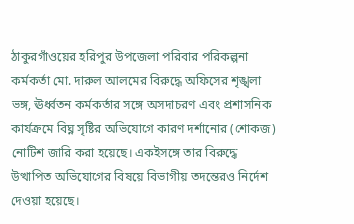ঠাকুরগাঁওয়ের হরিপুর উপজেলা পরিবার পরিকল্পনা কর্মকর্তা মো. দারুল আলমের বিরুদ্ধে অফিসের শৃঙ্খলা ভঙ্গ, ঊর্ধ্বতন কর্মকর্তার সঙ্গে অসদাচরণ এবং প্রশাসনিক কার্যক্রমে বিঘ্ন সৃষ্টির অভিযোগে কারণ দর্শানোর (শোকজ) নোটিশ জারি করা হয়েছে। একইসঙ্গে তার বিরুদ্ধে উত্থাপিত অভিযোগের বিষয়ে বিভাগীয় তদন্তেরও নির্দেশ দেওয়া হয়েছে।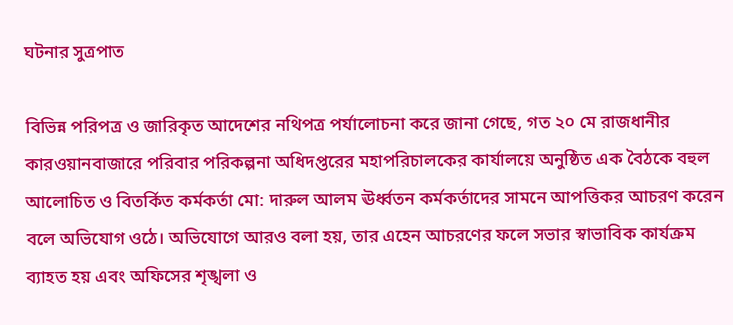ঘটনার সুত্রপাত

বিভিন্ন পরিপত্র ও জারিকৃত আদেশের নথিপত্র পর্যালোচনা করে জানা গেছে, গত ২০ মে রাজধানীর কারওয়ানবাজারে পরিবার পরিকল্পনা অধিদপ্তরের মহাপরিচালকের কার্যালয়ে অনুষ্ঠিত এক বৈঠকে বহুল আলোচিত ও বিতর্কিত কর্মকর্তা মো: দারুল আলম ঊর্ধ্বতন কর্মকর্তাদের সামনে আপত্তিকর আচরণ করেন বলে অভিযোগ ওঠে। অভিযোগে আরও বলা হয়, তার এহেন আচরণের ফলে সভার স্বাভাবিক কার্যক্রম ব্যাহত হয় এবং অফিসের শৃঙ্খলা ও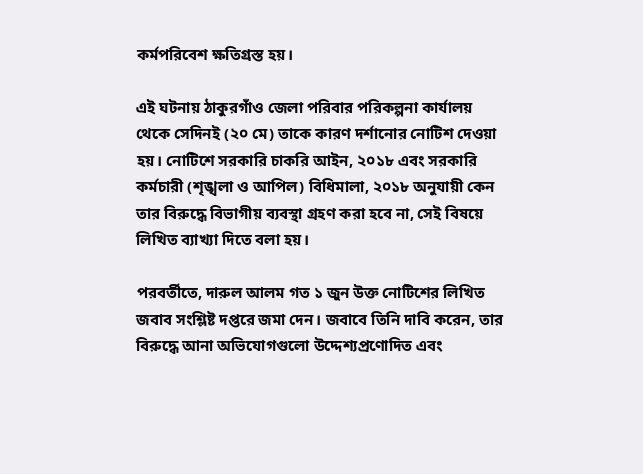কর্মপরিবেশ ক্ষতিগ্রস্ত হয়।

এই ঘটনায় ঠাকুরগাঁও জেলা পরিবার পরিকল্পনা কার্যালয় থেকে সেদিনই (২০ মে) তাকে কারণ দর্শানোর নোটিশ দেওয়া হয়। নোটিশে সরকারি চাকরি আইন, ২০১৮ এবং সরকারি কর্মচারী (শৃঙ্খলা ও আপিল) বিধিমালা, ২০১৮ অনুযায়ী কেন তার বিরুদ্ধে বিভাগীয় ব্যবস্থা গ্রহণ করা হবে না, সেই বিষয়ে লিখিত ব্যাখ্যা দিতে বলা হয়।

পরবর্তীতে, দারুল আলম গত ১ জুন উক্ত নোটিশের লিখিত জবাব সংশ্লিষ্ট দপ্তরে জমা দেন। জবাবে তিনি দাবি করেন, তার বিরুদ্ধে আনা অভিযোগগুলো উদ্দেশ্যপ্রণোদিত এবং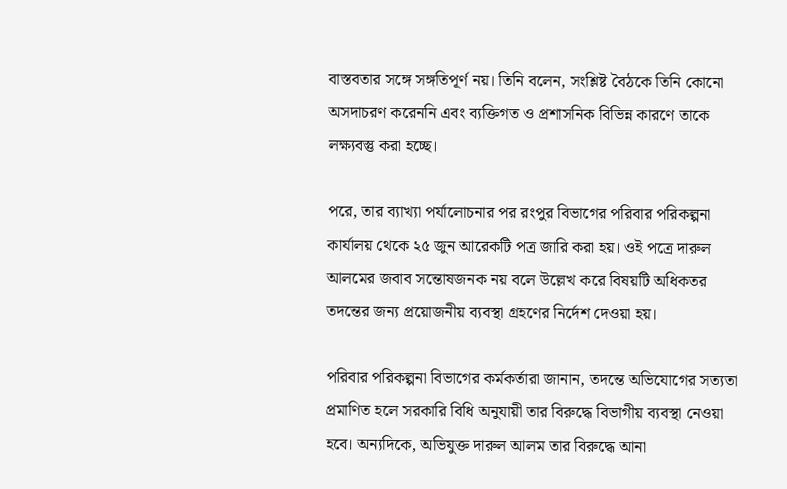বাস্তবতার সঙ্গে সঙ্গতিপূর্ণ নয়। তিনি বলেন, সংশ্লিষ্ট বৈঠকে তিনি কোনো অসদাচরণ করেননি এবং ব্যক্তিগত ও প্রশাসনিক বিভিন্ন কারণে তাকে লক্ষ্যবস্তু করা হচ্ছে।

পরে, তার ব্যাখ্যা পর্যালোচনার পর রংপুর বিভাগের পরিবার পরিকল্পনা কার্যালয় থেকে ২৫ জুন আরেকটি পত্র জারি করা হয়। ওই পত্রে দারুল আলমের জবাব সন্তোষজনক নয় বলে উল্লেখ করে বিষয়টি অধিকতর তদন্তের জন্য প্রয়োজনীয় ব্যবস্থা গ্রহণের নির্দেশ দেওয়া হয়।

পরিবার পরিকল্পনা বিভাগের কর্মকর্তারা জানান, তদন্তে অভিযোগের সত্যতা প্রমাণিত হলে সরকারি বিধি অনুযায়ী তার বিরুদ্ধে বিভাগীয় ব্যবস্থা নেওয়া হবে। অন্যদিকে, অভিযুক্ত দারুল আলম তার বিরুদ্ধে আনা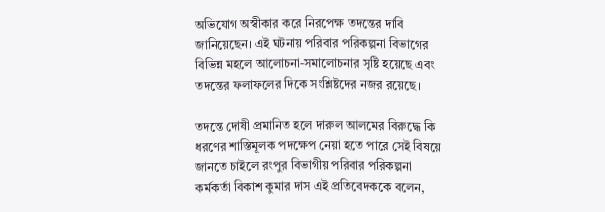অভিযোগ অস্বীকার করে নিরপেক্ষ তদন্তের দাবি জানিয়েছেন। এই ঘটনায় পরিবার পরিকল্পনা বিভাগের বিভিন্ন মহলে আলোচনা-সমালোচনার সৃষ্টি হয়েছে এবং তদন্তের ফলাফলের দিকে সংশ্লিষ্টদের নজর রয়েছে।

তদন্তে দোষী প্রমানিত হলে দারুল আলমের বিরুদ্ধে কি ধরণের শাস্তিমূলক পদক্ষেপ নেয়া হতে পারে সেই বিষয়ে জানতে চাইলে রংপুর বিভাগীয় পরিবার পরিকল্পনা কর্মকর্তা বিকাশ কুমার দাস এই প্রতিবেদককে বলেন,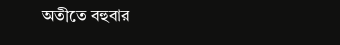অতীতে বহুবার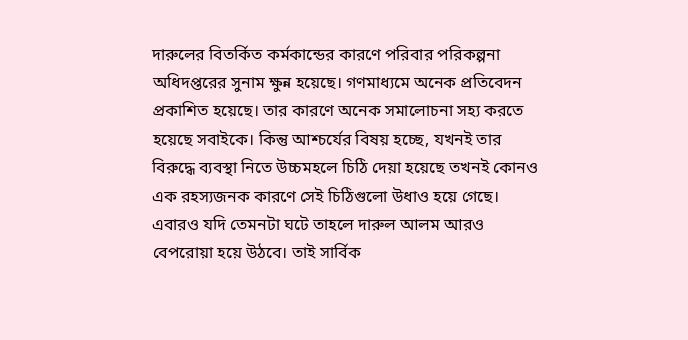দারুলের বিতর্কিত কর্মকান্ডের কারণে পরিবার পরিকল্পনা অধিদপ্তরের সুনাম ক্ষুন্ন হয়েছে। গণমাধ্যমে অনেক প্রতিবেদন প্রকাশিত হয়েছে। তার কারণে অনেক সমালোচনা সহ্য করতে হয়েছে সবাইকে। কিন্তু আশ্চর্যের বিষয় হচ্ছে, যখনই তার বিরুদ্ধে ব্যবস্থা নিতে উচ্চমহলে চিঠি দেয়া হয়েছে তখনই কোনও এক রহস্যজনক কারণে সেই চিঠিগুলো উধাও হয়ে গেছে। এবারও যদি তেমনটা ঘটে তাহলে দারুল আলম আরও বেপরোয়া হয়ে উঠবে। তাই সার্বিক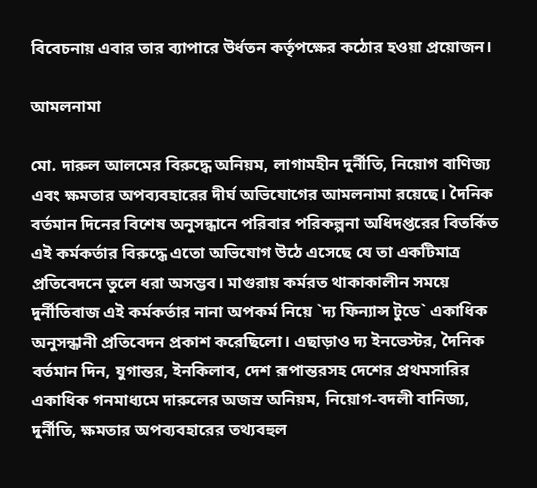বিবেচনায় এবার তার ব্যাপারে উর্ধতন কর্তৃপক্ষের কঠোর হওয়া প্রয়োজন।

আমলনামা

মো. দারুল আলমের বিরুদ্ধে অনিয়ম, লাগামহীন দুর্নীতি, নিয়োগ বাণিজ্য এবং ক্ষমতার অপব্যবহারের দীর্ঘ অভিযোগের আমলনামা রয়েছে। দৈনিক বর্তমান দিনের বিশেষ অনুসন্ধানে পরিবার পরিকল্পনা অধিদপ্তরের বিতর্কিত এই কর্মকর্তার বিরুদ্ধে এতো অভিযোগ উঠে এসেছে যে তা একটিমাত্র প্রতিবেদনে তুলে ধরা অসম্ভব। মাগুরায় কর্মরত থাকাকালীন সময়ে দুর্নীতিবাজ এই কর্মকর্তার নানা অপকর্ম নিয়ে `দ্য ফিন্যান্স টুডে` একাধিক অনুসন্ধানী প্রতিবেদন প্রকাশ করেছিলো। এছাড়াও দ্য ইনভেস্টর, দৈনিক বর্তমান দিন, যুগান্তর, ইনকিলাব, দেশ রূপান্তরসহ দেশের প্রথমসারির একাধিক গনমাধ্যমে দারুলের অজস্র অনিয়ম, নিয়োগ-বদলী বানিজ্য, দুর্নীতি, ক্ষমতার অপব্যবহারের তথ্যবহুল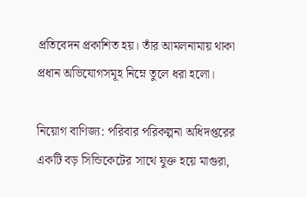প্রতিবেদন প্রকাশিত হয়। তাঁর আমলনামায় থাকা প্রধান অভিযোগসমূহ নিম্নে তুলে ধরা হলো।

নিয়োগ বাণিজ্য: পরিবার পরিকল্পনা অধিদপ্তরের একটি বড় সিন্ডিকেটের সাথে যুক্ত হয়ে মাগুরা,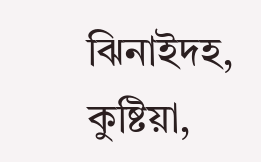ঝিনাইদহ, কুষ্টিয়া,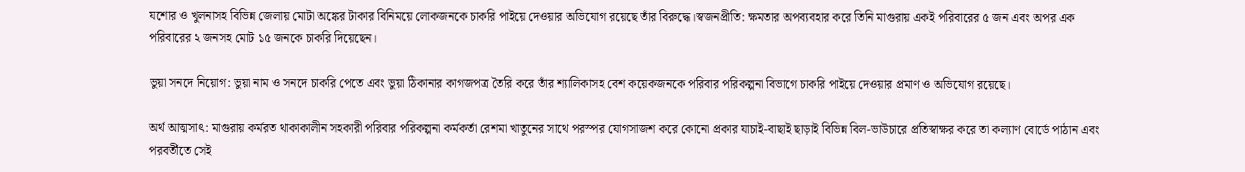যশোর ও খুলনাসহ বিভিন্ন জেলায় মোটা অঙ্কের টাকার বিনিময়ে লোকজনকে চাকরি পাইয়ে দেওয়ার অভিযোগ রয়েছে তাঁর বিরুদ্ধে।স্বজনপ্রীতি: ক্ষমতার অপব্যবহার করে তিনি মাগুরায় একই পরিবারের ৫ জন এবং অপর এক পরিবারের ২ জনসহ মোট ১৫ জনকে চাকরি দিয়েছেন।

ভুয়া সনদে নিয়োগ: ভুয়া নাম ও সনদে চাকরি পেতে এবং ভুয়া ঠিকানার কাগজপত্র তৈরি করে তাঁর শ্যালিকাসহ বেশ কয়েকজনকে পরিবার পরিকল্পনা বিভাগে চাকরি পাইয়ে দেওয়ার প্রমাণ ও অভিযোগ রয়েছে।

অর্থ আত্মসাৎ: মাগুরায় কর্মরত থাকাকালীন সহকারী পরিবার পরিকল্পনা কর্মকর্তা রেশমা খাতুনের সাথে পরস্পর যোগসাজশ করে কোনো প্রকার যাচাই-বাছাই ছাড়াই বিভিন্ন বিল-ভাউচারে প্রতিস্বাক্ষর করে তা কল্যাণ বোর্ডে পাঠান এবং পরবর্তীতে সেই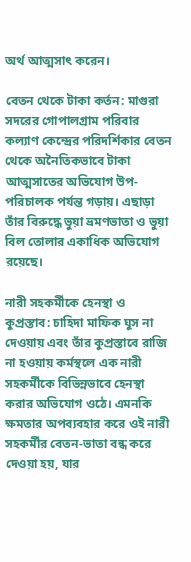অর্থ আত্মসাৎ করেন।

বেতন থেকে টাকা কর্তন: মাগুরা সদরের গোপালগ্রাম পরিবার কল্যাণ কেন্দ্রের পরিদর্শিকার বেতন থেকে অনৈতিকভাবে টাকা আত্মসাতের অভিযোগ উপ-পরিচালক পর্যন্ত গড়ায়। এছাড়া তাঁর বিরুদ্ধে ভুয়া ভ্রমণভাতা ও ভুয়া বিল তোলার একাধিক অভিযোগ রয়েছে।

নারী সহকর্মীকে হেনস্থা ও কুপ্রস্তাব: চাহিদা মাফিক ঘুস না দেওয়ায় এবং তাঁর কুপ্রস্তাবে রাজি না হওয়ায় কর্মস্থলে এক নারী সহকর্মীকে বিভিন্নভাবে হেনস্থা করার অভিযোগ ওঠে। এমনকি ক্ষমতার অপব্যবহার করে ওই নারী সহকর্মীর বেতন-ভাতা বন্ধ করে দেওয়া হয়, যার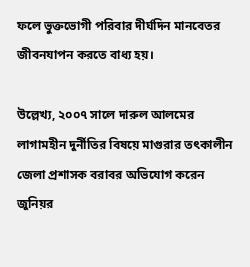ফলে ভুক্তভোগী পরিবার দীর্ঘদিন মানবেতর জীবনযাপন করতে বাধ্য হয়।

উল্লেখ্য, ২০০৭ সালে দারুল আলমের লাগামহীন দুর্নীতির বিষয়ে মাগুরার তৎকালীন জেলা প্রশাসক বরাবর অভিযোগ করেন জুনিয়র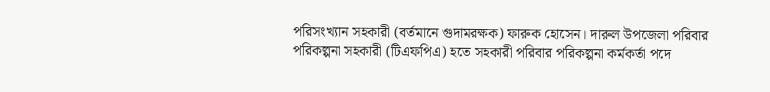পরিসংখ্যান সহকারী (বর্তমানে গুদামরক্ষক) ফারুক হোসেন। দারুল উপজেলা পরিবার পরিকল্পনা সহকারী (টিএফপিএ) হতে সহকারী পরিবার পরিকল্পনা কর্মকর্তা পদে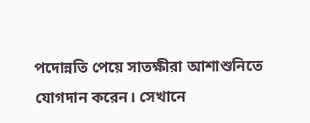পদোন্নতি পেয়ে সাতক্ষীরা আশাশুনিতে যোগদান করেন। সেখানে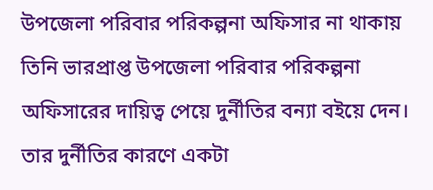উপজেলা পরিবার পরিকল্পনা অফিসার না থাকায় তিনি ভারপ্রাপ্ত উপজেলা পরিবার পরিকল্পনা অফিসারের দায়িত্ব পেয়ে দুর্নীতির বন্যা বইয়ে দেন। তার দুর্নীতির কারণে একটা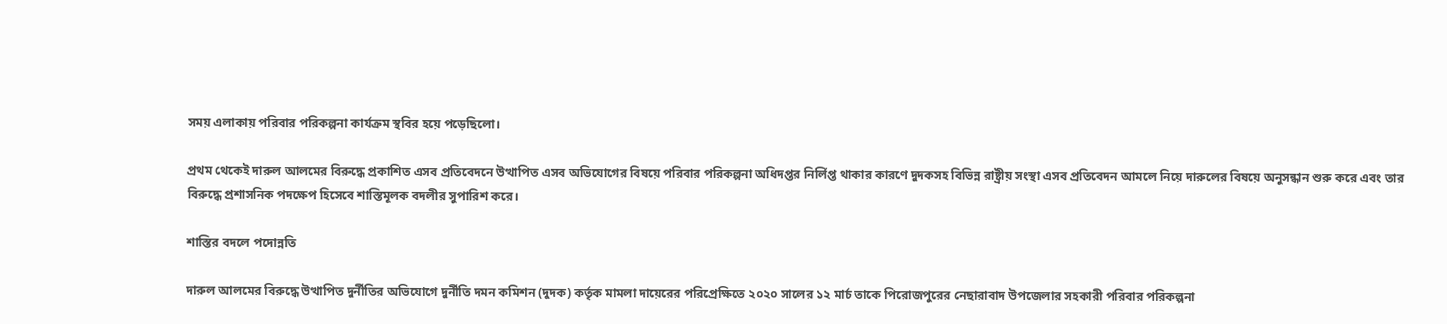সময় এলাকায় পরিবার পরিকল্পনা কার্যক্রম স্থবির হয়ে পড়েছিলো।

প্রথম থেকেই দারুল আলমের বিরুদ্ধে প্রকাশিত এসব প্রতিবেদনে উত্থাপিত এসব অভিযোগের বিষয়ে পরিবার পরিকল্পনা অধিদপ্তর নির্লিপ্ত থাকার কারণে দুদকসহ বিভিন্ন রাষ্ট্রীয় সংস্থা এসব প্রতিবেদন আমলে নিয়ে দারুলের বিষয়ে অনুসন্ধান শুরু করে এবং তার বিরুদ্ধে প্রশাসনিক পদক্ষেপ হিসেবে শাস্তিমূলক বদলীর সুপারিশ করে।

শাস্তির বদলে পদোন্নতি

দারুল আলমের বিরুদ্ধে উত্থাপিত দুর্নীতির অভিযোগে দুর্নীতি দমন কমিশন (দুদক) কর্তৃক মামলা দায়েরের পরিপ্রেক্ষিতে ২০২০ সালের ১২ মার্চ তাকে পিরোজপুরের নেছারাবাদ উপজেলার সহকারী পরিবার পরিকল্পনা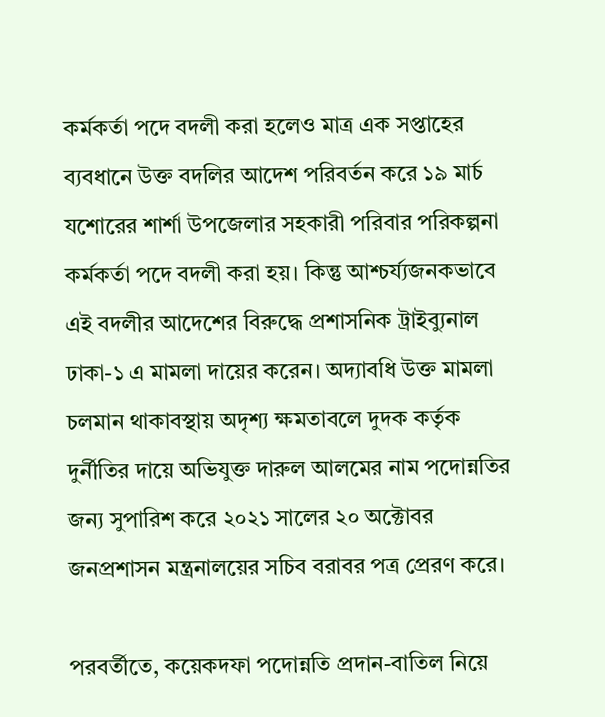কর্মকর্তা পদে বদলী করা হলেও মাত্র এক সপ্তাহের ব্যবধানে উক্ত বদলির আদেশ পরিবর্তন করে ১৯ মার্চ যশোরের শার্শা উপজেলার সহকারী পরিবার পরিকল্পনা কর্মকর্তা পদে বদলী করা হয়। কিন্তু আশ্চর্য্যজনকভাবে এই বদলীর আদেশের বিরুদ্ধে প্রশাসনিক ট্রাইব্যুনাল ঢাকা-১ এ মামলা দায়ের করেন। অদ্যাবধি উক্ত মামলা চলমান থাকাবস্থায় অদৃশ্য ক্ষমতাবলে দুদক কর্তৃক দুর্নীতির দায়ে অভিযুক্ত দারুল আলমের নাম পদোন্নতির জন্য সুপারিশ করে ২০২১ সালের ২০ অক্টোবর জনপ্রশাসন মন্ত্রনালয়ের সচিব বরাবর পত্র প্রেরণ করে।

পরবর্তীতে, কয়েকদফা পদোন্নতি প্রদান-বাতিল নিয়ে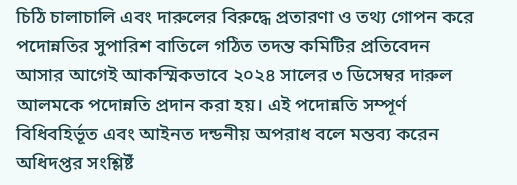চিঠি চালাচালি এবং দারুলের বিরুদ্ধে প্রতারণা ও তথ্য গোপন করে পদোন্নতির সুপারিশ বাতিলে গঠিত তদন্ত কমিটির প্রতিবেদন আসার আগেই আকস্মিকভাবে ২০২৪ সালের ৩ ডিসেম্বর দারুল আলমকে পদোন্নতি প্রদান করা হয়। এই পদোন্নতি সম্পূর্ণ বিধিবহির্ভূত এবং আইনত দন্ডনীয় অপরাধ বলে মন্তব্য করেন অধিদপ্তর সংশ্লিষ্টঁ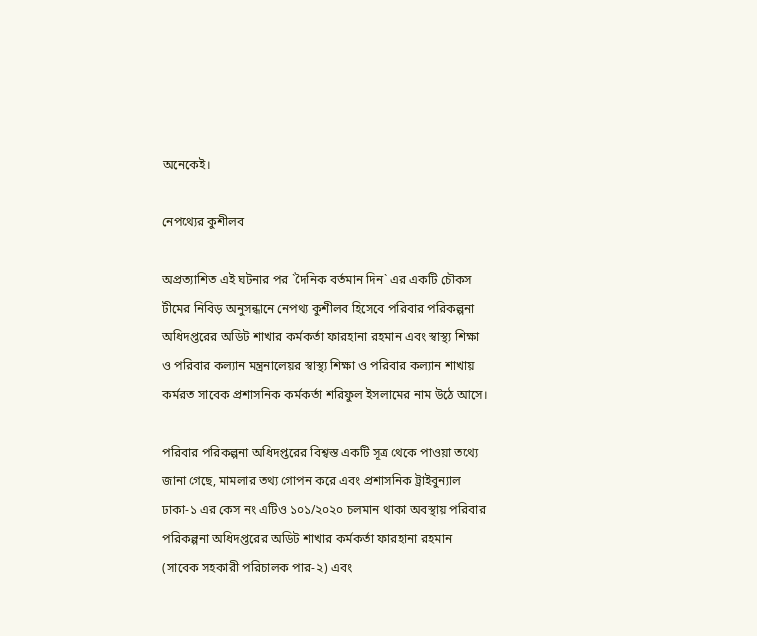অনেকেই।

নেপথ্যের কুশীলব

অপ্রত্যাশিত এই ঘটনার পর `দৈনিক বর্তমান দিন` এর একটি চৌকস টীমের নিবিড় অনুসন্ধানে নেপথ্য কুশীলব হিসেবে পরিবার পরিকল্পনা অধিদপ্তরের অডিট শাখার কর্মকর্তা ফারহানা রহমান এবং স্বাস্থ্য শিক্ষা ও পরিবার কল্যান মন্ত্রনালেয়র স্বাস্থ্য শিক্ষা ও পরিবার কল্যান শাখায় কর্মরত সাবেক প্রশাসনিক কর্মকর্তা শরিফুল ইসলামের নাম উঠে আসে।

পরিবার পরিকল্পনা অধিদপ্তরের বিশ্বস্ত একটি সূত্র থেকে পাওয়া তথ্যে জানা গেছে, মামলার তথ্য গোপন করে এবং প্রশাসনিক ট্রাইবুন্যাল ঢাকা-১ এর কেস নং এটিও ১০১/২০২০ চলমান থাকা অবস্থায় পরিবার পরিকল্পনা অধিদপ্তরের অডিট শাখার কর্মকর্তা ফারহানা রহমান (সাবেক সহকারী পরিচালক পার-২) এবং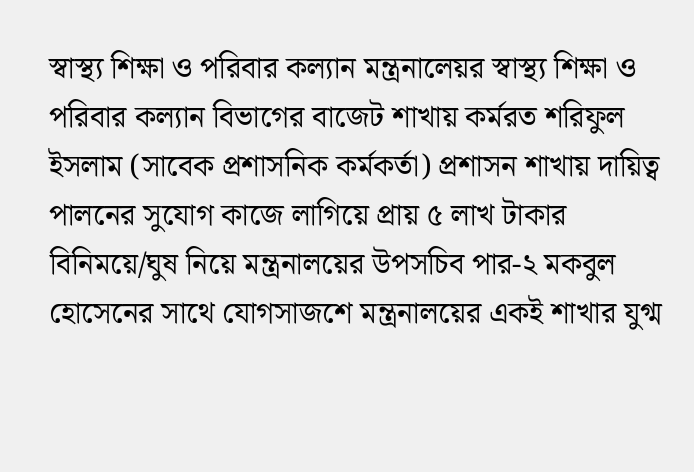স্বাস্থ্য শিক্ষা ও পরিবার কল্যান মন্ত্রনালেয়র স্বাস্থ্য শিক্ষা ও পরিবার কল্যান বিভাগের বাজেট শাখায় কর্মরত শরিফুল ইসলাম (সাবেক প্রশাসনিক কর্মকর্তা) প্রশাসন শাখায় দায়িত্ব পালনের সুযোগ কাজে লাগিয়ে প্রায় ৫ লাখ টাকার বিনিময়ে/ঘুষ নিয়ে মন্ত্রনালয়ের উপসচিব পার-২ মকবুল হোসেনের সাথে যোগসাজশে মন্ত্রনালয়ের একই শাখার যুগ্ম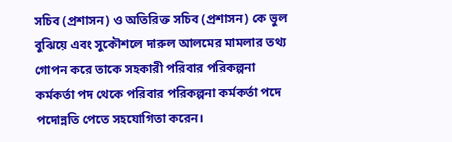সচিব (প্রশাসন) ও অতিরিক্ত সচিব (প্রশাসন) কে ভুল বুঝিয়ে এবং সুকৌশলে দারুল আলমের মামলার তথ্য গোপন করে তাকে সহকারী পরিবার পরিকল্পনা কর্মকর্তা পদ থেকে পরিবার পরিকল্পনা কর্মকর্তা পদে পদোন্নতি পেতে সহযোগিতা করেন।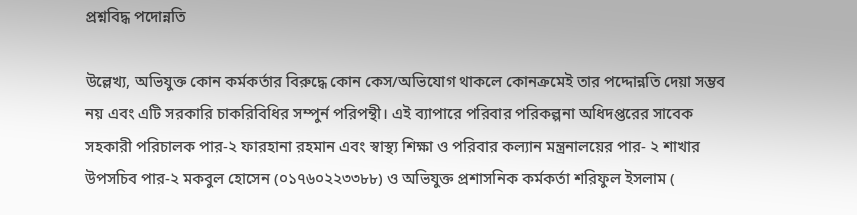প্রশ্নবিদ্ধ পদোন্নতি

উল্লেখ্য, অভিযুক্ত কোন কর্মকর্তার বিরুদ্ধে কোন কেস/অভিযোগ থাকলে কোনক্রমেই তার পদ্দোন্নতি দেয়া সম্ভব নয় এবং এটি সরকারি চাকরিবিধির সম্পুর্ন পরিপন্থী। এই ব্যাপারে পরিবার পরিকল্পনা অধিদপ্তরের সাবেক সহকারী পরিচালক পার-২ ফারহানা রহমান এবং স্বাস্থ্য শিক্ষা ও পরিবার কল্যান মন্ত্রনালয়ের পার- ২ শাখার উপসচিব পার-২ মকবুল হোসেন (০১৭৬০২২৩৩৮৮) ও অভিযুক্ত প্রশাসনিক কর্মকর্তা শরিফুল ইসলাম (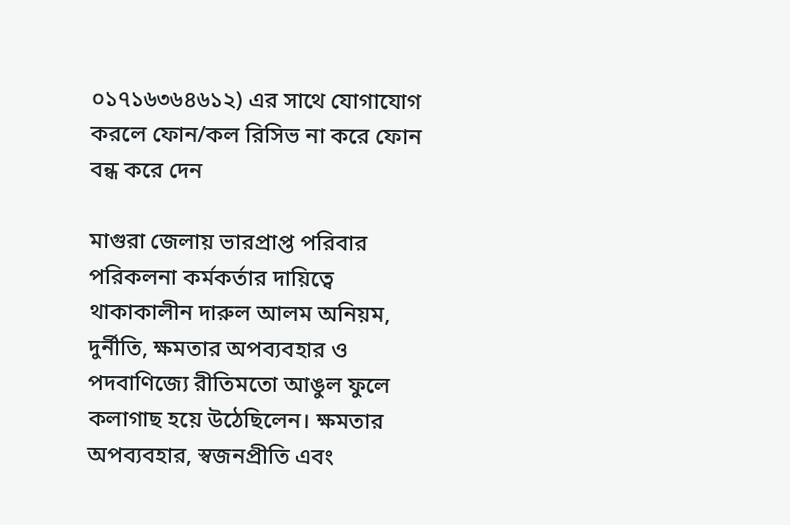০১৭১৬৩৬৪৬১২) এর সাথে যোগাযোগ করলে ফোন/কল রিসিভ না করে ফোন বন্ধ করে দেন

মাগুরা জেলায় ভারপ্রাপ্ত পরিবার পরিকলনা কর্মকর্তার দায়িত্বে থাকাকালীন দারুল আলম অনিয়ম, দুর্নীতি, ক্ষমতার অপব্যবহার ও পদবাণিজ্যে রীতিমতো আঙুল ফুলে কলাগাছ হয়ে উঠেছিলেন। ক্ষমতার অপব্যবহার, স্বজনপ্রীতি এবং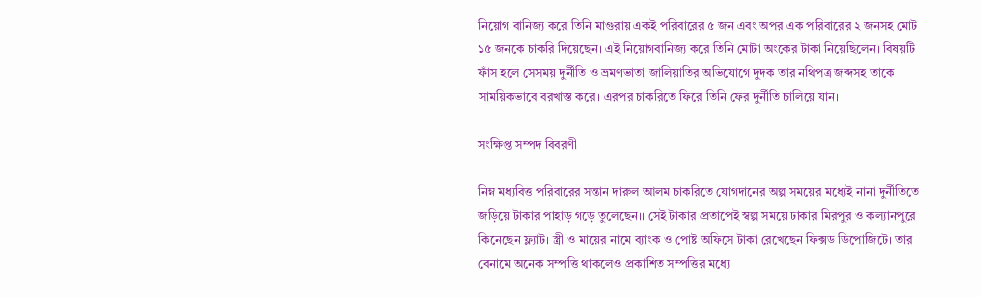নিয়োগ বানিজ্য করে তিনি মাগুরায় একই পরিবারের ৫ জন এবং অপর এক পরিবারের ২ জনসহ মোট ১৫ জনকে চাকরি দিয়েছেন। এই নিয়োগবানিজ্য করে তিনি মোটা অংকের টাকা নিয়েছিলেন। বিষয়টি ফাঁস হলে সেসময় দুর্নীতি ও ভ্রমণভাতা জালিয়াতির অভিযোগে দুদক তার নথিপত্র জব্দসহ তাকে সাময়িকভাবে বরখাস্ত করে। এরপর চাকরিতে ফিরে তিনি ফের দুর্নীতি চালিয়ে যান।

সংক্ষিপ্ত সম্পদ বিবরণী

নিম্ন মধ্যবিত্ত পরিবারের সন্তান দারুল আলম চাকরিতে যোগদানের অল্প সময়ের মধ্যেই নানা দুর্নীতিতে জড়িয়ে টাকার পাহাড় গড়ে তুলেছেন।। সেই টাকার প্রতাপেই স্বল্প সময়ে ঢাকার মিরপুর ও কল্যানপুরে কিনেছেন ফ্ল্যাট। স্ত্রী ও মায়ের নামে ব্যাংক ও পোষ্ট অফিসে টাকা রেখেছেন ফিক্সড ডিপোজিটে। তার বেনামে অনেক সম্পত্তি থাকলেও প্রকাশিত সম্পত্তির মধ্যে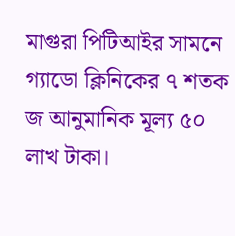মাগুরা পিটিআইর সামনে গ্যাডো ক্লিনিকের ৭ শতক জ আনুমানিক মূল্য ৫০ লাখ টাকা।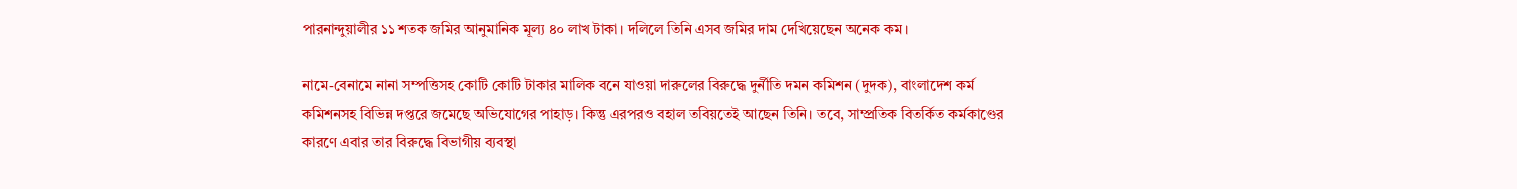পারনান্দুয়ালীর ১১ শতক জমির আনুমানিক মূল্য ৪০ লাখ টাকা। দলিলে তিনি এসব জমির দাম দেখিয়েছেন অনেক কম।

নামে-বেনামে নানা সম্পত্তিসহ কোটি কোটি টাকার মালিক বনে যাওয়া দারুলের বিরুদ্ধে দুর্নীতি দমন কমিশন (দুদক), বাংলাদেশ কর্ম কমিশনসহ বিভিন্ন দপ্তরে জমেছে অভিযোগের পাহাড়। কিন্তু এরপরও বহাল তবিয়তেই আছেন তিনি। তবে, সাম্প্রতিক বিতর্কিত কর্মকাণ্ডের কারণে এবার তার বিরুদ্ধে বিভাগীয় ব্যবস্থা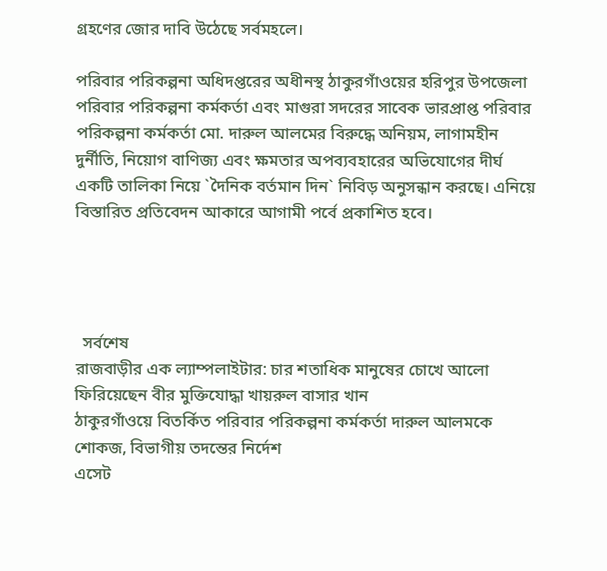গ্রহণের জোর দাবি উঠেছে সর্বমহলে।

পরিবার পরিকল্পনা অধিদপ্তরের অধীনস্থ ঠাকুরগাঁওয়ের হরিপুর উপজেলা পরিবার পরিকল্পনা কর্মকর্তা এবং মাগুরা সদরের সাবেক ভারপ্রাপ্ত পরিবার পরিকল্পনা কর্মকর্তা মো. দারুল আলমের বিরুদ্ধে অনিয়ম, লাগামহীন দুর্নীতি, নিয়োগ বাণিজ্য এবং ক্ষমতার অপব্যবহারের অভিযোগের দীর্ঘ একটি তালিকা নিয়ে `দৈনিক বর্তমান দিন` নিবিড় অনুসন্ধান করছে। এনিয়ে বিস্তারিত প্রতিবেদন আকারে আগামী পর্বে প্রকাশিত হবে।




  সর্বশেষ
রাজবাড়ীর এক ল্যাম্পলাইটার: চার শতাধিক মানুষের চোখে আলো ফিরিয়েছেন বীর মুক্তিযোদ্ধা খায়রুল বাসার খান
ঠাকুরগাঁওয়ে বিতর্কিত পরিবার পরিকল্পনা কর্মকর্তা দারুল আলমকে শোকজ, বিভাগীয় তদন্তের নির্দেশ
এসেট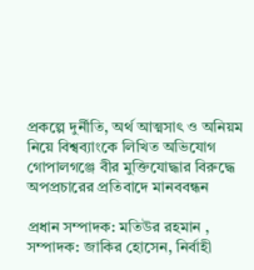প্রকল্পে দুর্নীতি, অর্থ আত্মসাৎ ও অনিয়ম নিয়ে বিশ্বব্যাংকে লিখিত অভিযোগ
গোপালগঞ্জে বীর মুক্তিযোদ্ধার বিরুদ্ধে অপপ্রচারের প্রতিবাদে মানববন্ধন

প্রধান সম্পাদক: মতিউর রহমান , সম্পাদক: জাকির হোসেন, নির্বাহী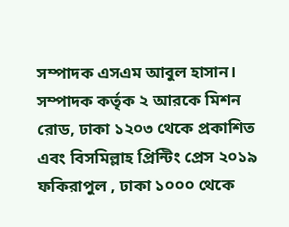সম্পাদক এসএম আবুল হাসান। সম্পাদক কর্তৃক ২ আরকে মিশন রোড, ঢাকা ১২০৩ থেকে প্রকাশিত এবং বিসমিল্লাহ প্রিন্টিং প্রেস ২০১৯ ফকিরাপুল , ঢাকা ১০০০ থেকে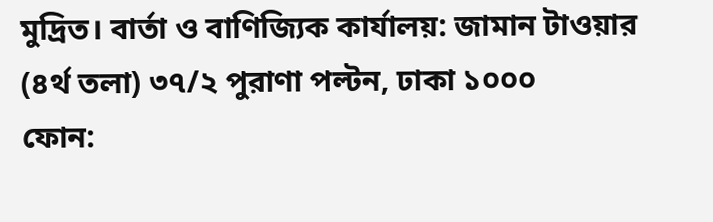মুদ্রিত। বার্তা ও বাণিজ্যিক কার্যালয়: জামান টাওয়ার (৪র্থ তলা) ৩৭/২ পুরাণা পল্টন, ঢাকা ১০০০
ফোন: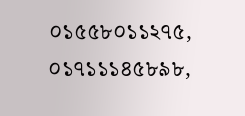০১৫৫৮০১১২৭৫, ০১৭১১১৪৫৮৯৮,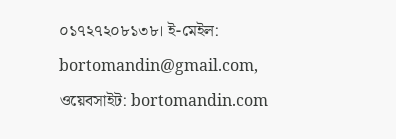০১৭২৭২০৮১৩৮। ই-মেইল: bortomandin@gmail.com, ওয়েবসাইট: bortomandin.com